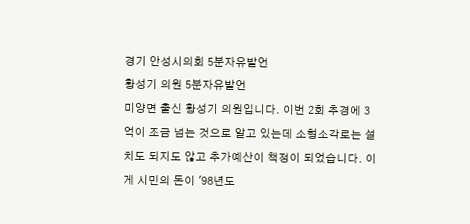경기 안성시의회 5분자유발언
황성기 의원 5분자유발언
미양면 출신 황성기 의원입니다. 이번 2회 추경에 3억이 조금 넘는 것으로 알고 있는데 소형소각로는 설치도 되지도 않고 추가예산이 책정이 되었습니다. 이게 시민의 돈이 '98년도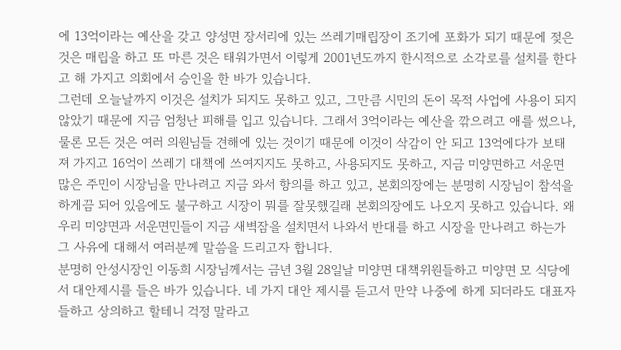에 13억이라는 예산을 갖고 양성면 장서리에 있는 쓰레기매립장이 조기에 포화가 되기 때문에 젖은 것은 매립을 하고 또 마른 것은 태워가면서 이렇게 2001년도까지 한시적으로 소각로를 설치를 한다고 해 가지고 의회에서 승인을 한 바가 있습니다.
그런데 오늘날까지 이것은 설치가 되지도 못하고 있고, 그만큼 시민의 돈이 목적 사업에 사용이 되지 않았기 때문에 지금 엄청난 피해를 입고 있습니다. 그래서 3억이라는 예산을 깎으려고 애를 썼으나, 물론 모든 것은 여러 의원님들 견해에 있는 것이기 때문에 이것이 삭감이 안 되고 13억에다가 보태져 가지고 16억이 쓰레기 대책에 쓰여지지도 못하고, 사용되지도 못하고, 지금 미양면하고 서운면 많은 주민이 시장님을 만나려고 지금 와서 항의를 하고 있고, 본회의장에는 분명히 시장님이 참석을 하게끔 되어 있음에도 불구하고 시장이 뭐를 잘못했길래 본회의장에도 나오지 못하고 있습니다. 왜 우리 미양면과 서운면민들이 지금 새벽잠을 설치면서 나와서 반대를 하고 시장을 만나려고 하는가 그 사유에 대해서 여러분께 말씀을 드리고자 합니다.
분명히 안성시장인 이동희 시장님께서는 금년 3월 28일날 미양면 대책위원들하고 미양면 모 식당에서 대안제시를 들은 바가 있습니다. 네 가지 대안 제시를 듣고서 만약 나중에 하게 되더라도 대표자들하고 상의하고 할테니 걱정 말라고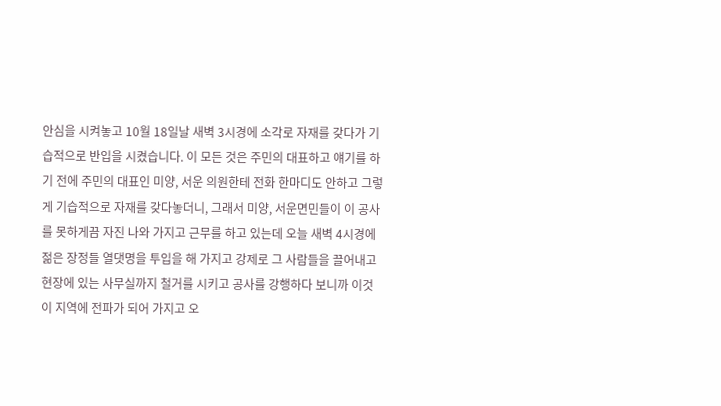안심을 시켜놓고 10월 18일날 새벽 3시경에 소각로 자재를 갖다가 기습적으로 반입을 시켰습니다. 이 모든 것은 주민의 대표하고 얘기를 하기 전에 주민의 대표인 미양, 서운 의원한테 전화 한마디도 안하고 그렇게 기습적으로 자재를 갖다놓더니, 그래서 미양, 서운면민들이 이 공사를 못하게끔 자진 나와 가지고 근무를 하고 있는데 오늘 새벽 4시경에 젊은 장정들 열댓명을 투입을 해 가지고 강제로 그 사람들을 끌어내고 현장에 있는 사무실까지 철거를 시키고 공사를 강행하다 보니까 이것이 지역에 전파가 되어 가지고 오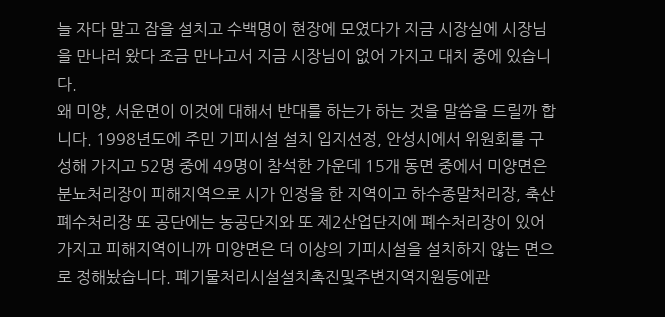늘 자다 말고 잠을 설치고 수백명이 현장에 모였다가 지금 시장실에 시장님을 만나러 왔다 조금 만나고서 지금 시장님이 없어 가지고 대치 중에 있습니다.
왜 미양, 서운면이 이것에 대해서 반대를 하는가 하는 것을 말씀을 드릴까 합니다. 1998년도에 주민 기피시설 설치 입지선정, 안성시에서 위원회를 구성해 가지고 52명 중에 49명이 참석한 가운데 15개 동면 중에서 미양면은 분뇨처리장이 피해지역으로 시가 인정을 한 지역이고 하수종말처리장, 축산폐수처리장 또 공단에는 농공단지와 또 제2산업단지에 폐수처리장이 있어 가지고 피해지역이니까 미양면은 더 이상의 기피시설을 설치하지 않는 면으로 정해놨습니다. 폐기물처리시설설치촉진및주변지역지원등에관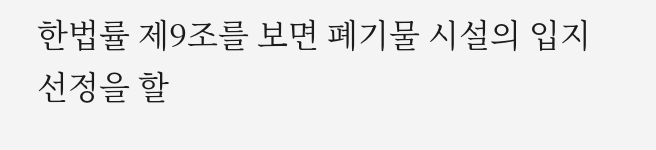한법률 제9조를 보면 폐기물 시설의 입지선정을 할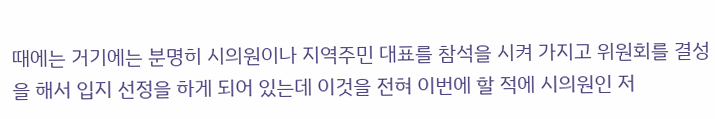때에는 거기에는 분명히 시의원이나 지역주민 대표를 참석을 시켜 가지고 위원회를 결성을 해서 입지 선정을 하게 되어 있는데 이것을 전혀 이번에 할 적에 시의원인 저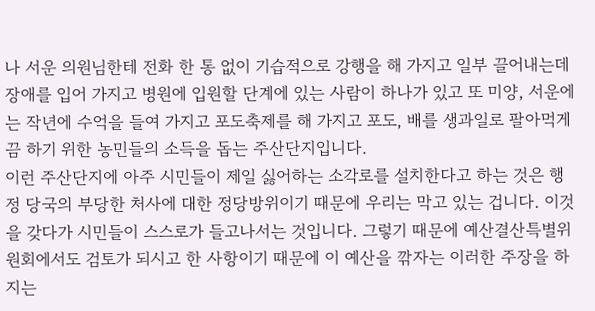나 서운 의원님한테 전화 한 통 없이 기습적으로 강행을 해 가지고 일부 끌어내는데 장애를 입어 가지고 병원에 입원할 단계에 있는 사람이 하나가 있고 또 미양, 서운에는 작년에 수억을 들여 가지고 포도축제를 해 가지고 포도, 배를 생과일로 팔아먹게끔 하기 위한 농민들의 소득을 돕는 주산단지입니다.
이런 주산단지에 아주 시민들이 제일 싫어하는 소각로를 설치한다고 하는 것은 행정 당국의 부당한 처사에 대한 정당방위이기 때문에 우리는 막고 있는 겁니다. 이것을 갖다가 시민들이 스스로가 들고나서는 것입니다. 그렇기 때문에 예산결산특별위원회에서도 검토가 되시고 한 사항이기 때문에 이 예산을 깎자는 이러한 주장을 하지는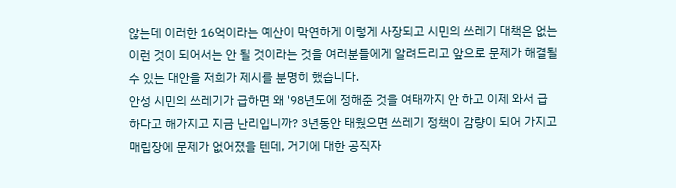않는데 이러한 16억이라는 예산이 막연하게 이렇게 사장되고 시민의 쓰레기 대책은 없는 이런 것이 되어서는 안 될 것이라는 것을 여러분들에게 알려드리고 앞으로 문제가 해결될 수 있는 대안을 저희가 제시를 분명히 했습니다.
안성 시민의 쓰레기가 급하면 왜 '98년도에 정해준 것을 여태까지 안 하고 이제 와서 급하다고 해가지고 지금 난리입니까? 3년동안 태웠으면 쓰레기 정책이 감량이 되어 가지고 매립장에 문제가 없어졌을 텐데, 거기에 대한 공직자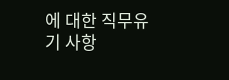에 대한 직무유기 사항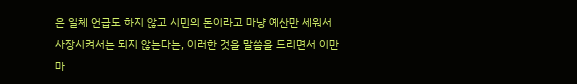은 일체 언급도 하지 않고 시민의 돈이라고 마냥 예산만 세워서 사장시켜서는 되지 않는다는, 이러한 것을 말씀을 드리면서 이만 마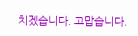치겠습니다. 고맙습니다.